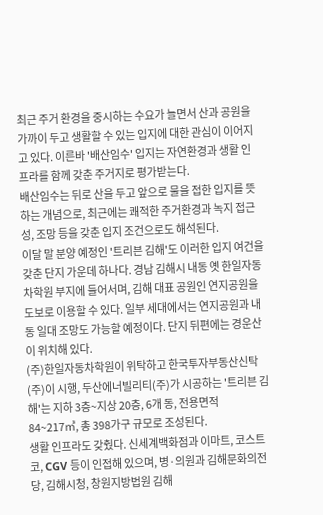최근 주거 환경을 중시하는 수요가 늘면서 산과 공원을 가까이 두고 생활할 수 있는 입지에 대한 관심이 이어지고 있다. 이른바 '배산임수' 입지는 자연환경과 생활 인프라를 함께 갖춘 주거지로 평가받는다.
배산임수는 뒤로 산을 두고 앞으로 물을 접한 입지를 뜻하는 개념으로, 최근에는 쾌적한 주거환경과 녹지 접근성, 조망 등을 갖춘 입지 조건으로도 해석된다.
이달 말 분양 예정인 '트리븐 김해'도 이러한 입지 여건을 갖춘 단지 가운데 하나다. 경남 김해시 내동 옛 한일자동차학원 부지에 들어서며, 김해 대표 공원인 연지공원을 도보로 이용할 수 있다. 일부 세대에서는 연지공원과 내동 일대 조망도 가능할 예정이다. 단지 뒤편에는 경운산이 위치해 있다.
(주)한일자동차학원이 위탁하고 한국투자부동산신탁(주)이 시행, 두산에너빌리티(주)가 시공하는 '트리븐 김해'는 지하 3층~지상 20층, 6개 동, 전용면적 84~217㎡, 총 398가구 규모로 조성된다.
생활 인프라도 갖췄다. 신세계백화점과 이마트, 코스트코, CGV 등이 인접해 있으며, 병·의원과 김해문화의전당, 김해시청, 창원지방법원 김해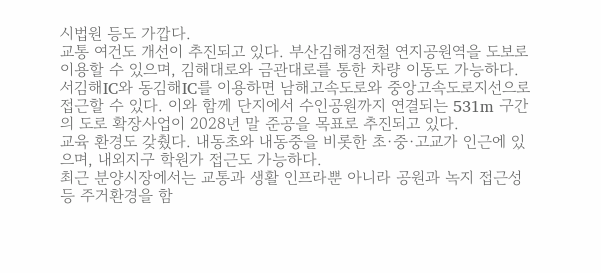시법원 등도 가깝다.
교통 여건도 개선이 추진되고 있다. 부산김해경전철 연지공원역을 도보로 이용할 수 있으며, 김해대로와 금관대로를 통한 차량 이동도 가능하다. 서김해IC와 동김해IC를 이용하면 남해고속도로와 중앙고속도로지선으로 접근할 수 있다. 이와 함께 단지에서 수인공원까지 연결되는 531m 구간의 도로 확장사업이 2028년 말 준공을 목표로 추진되고 있다.
교육 환경도 갖췄다. 내동초와 내동중을 비롯한 초·중·고교가 인근에 있으며, 내외지구 학원가 접근도 가능하다.
최근 분양시장에서는 교통과 생활 인프라뿐 아니라 공원과 녹지 접근성 등 주거환경을 함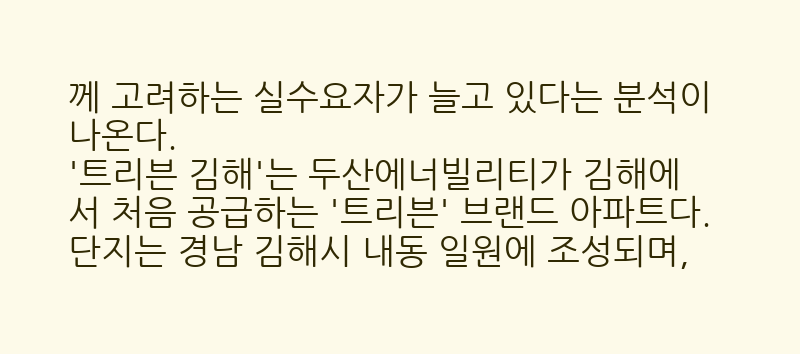께 고려하는 실수요자가 늘고 있다는 분석이 나온다.
'트리븐 김해'는 두산에너빌리티가 김해에서 처음 공급하는 '트리븐' 브랜드 아파트다. 단지는 경남 김해시 내동 일원에 조성되며,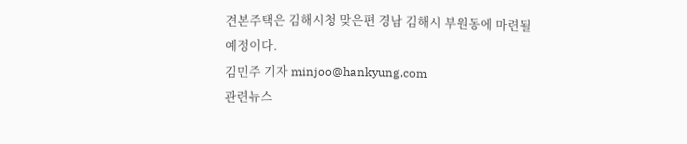견본주택은 김해시청 맞은편 경남 김해시 부원동에 마련될 예정이다.
김민주 기자 minjoo@hankyung.com
관련뉴스